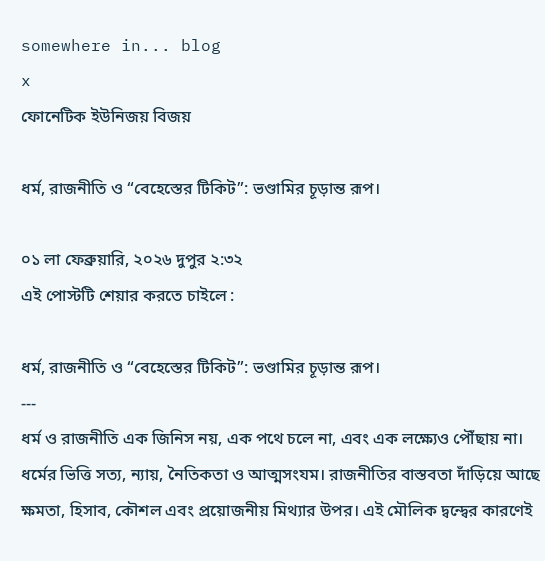somewhere in... blog
x
ফোনেটিক ইউনিজয় বিজয়

ধর্ম, রাজনীতি ও “বেহেস্তের টিকিট”: ভণ্ডামির চূড়ান্ত রূপ।

০১ লা ফেব্রুয়ারি, ২০২৬ দুপুর ২:৩২
এই পোস্টটি শেয়ার করতে চাইলে :

ধর্ম, রাজনীতি ও “বেহেস্তের টিকিট”: ভণ্ডামির চূড়ান্ত রূপ।
---
ধর্ম ও রাজনীতি এক জিনিস নয়, এক পথে চলে না, এবং এক লক্ষ্যেও পৌঁছায় না। ধর্মের ভিত্তি সত্য, ন্যায়, নৈতিকতা ও আত্মসংযম। রাজনীতির বাস্তবতা দাঁড়িয়ে আছে ক্ষমতা, হিসাব, কৌশল এবং প্রয়োজনীয় মিথ্যার উপর। এই মৌলিক দ্বন্দ্বের কারণেই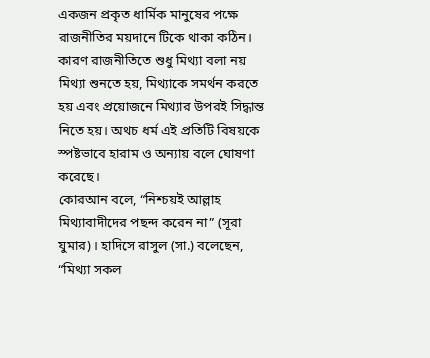একজন প্রকৃত ধার্মিক মানুষের পক্ষে রাজনীতির ময়দানে টিকে থাকা কঠিন। কারণ রাজনীতিতে শুধু মিথ্যা বলা নয় মিথ্যা শুনতে হয়, মিথ্যাকে সমর্থন করতে হয় এবং প্রয়োজনে মিথ্যার উপরই সিদ্ধান্ত নিতে হয়। অথচ ধর্ম এই প্রতিটি বিষয়কে স্পষ্টভাবে হারাম ও অন্যায় বলে ঘোষণা করেছে।
কোরআন বলে, “নিশ্চয়ই আল্লাহ মিথ্যাবাদীদের পছন্দ করেন না” (সূরা যুমার)। হাদিসে রাসুল (সা.) বলেছেন, “মিথ্যা সকল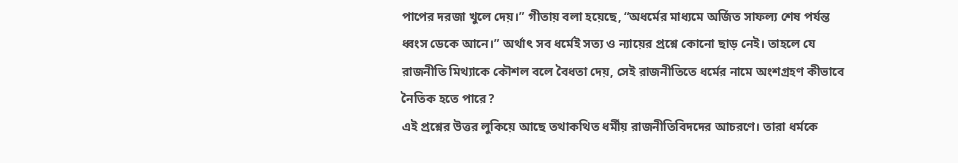পাপের দরজা খুলে দেয়।” গীতায় বলা হয়েছে, “অধর্মের মাধ্যমে অর্জিত সাফল্য শেষ পর্যন্ত ধ্বংস ডেকে আনে।” অর্থাৎ সব ধর্মেই সত্য ও ন্যায়ের প্রশ্নে কোনো ছাড় নেই। তাহলে যে রাজনীতি মিথ্যাকে কৌশল বলে বৈধতা দেয়, সেই রাজনীতিতে ধর্মের নামে অংশগ্রহণ কীভাবে নৈতিক হতে পারে?
এই প্রশ্নের উত্তর লুকিয়ে আছে তথাকথিত ধর্মীয় রাজনীতিবিদদের আচরণে। তারা ধর্মকে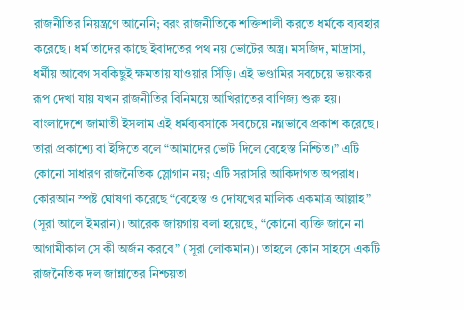রাজনীতির নিয়ন্ত্রণে আনেনি; বরং রাজনীতিকে শক্তিশালী করতে ধর্মকে ব্যবহার করেছে। ধর্ম তাদের কাছে ইবাদতের পথ নয় ভোটের অস্ত্র। মসজিদ, মাদ্রাসা, ধর্মীয় আবেগ সবকিছুই ক্ষমতায় যাওয়ার সিঁড়ি। এই ভণ্ডামির সবচেয়ে ভয়ংকর রূপ দেখা যায় যখন রাজনীতির বিনিময়ে আখিরাতের বাণিজ্য শুরু হয়।
বাংলাদেশে জামাতী ইসলাম এই ধর্মব্যবসাকে সবচেয়ে নগ্নভাবে প্রকাশ করেছে। তারা প্রকাশ্যে বা ইঙ্গিতে বলে “আমাদের ভোট দিলে বেহেস্ত নিশ্চিত।” এটি কোনো সাধারণ রাজনৈতিক স্লোগান নয়; এটি সরাসরি আকিদাগত অপরাধ। কোরআন স্পষ্ট ঘোষণা করেছে “বেহেস্ত ও দোযখের মালিক একমাত্র আল্লাহ” (সূরা আলে ইমরান)। আরেক জায়গায় বলা হয়েছে, “কোনো ব্যক্তি জানে না আগামীকাল সে কী অর্জন করবে” (সূরা লোকমান)। তাহলে কোন সাহসে একটি রাজনৈতিক দল জান্নাতের নিশ্চয়তা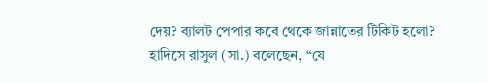দেয়? ব্যালট পেপার কবে থেকে জান্নাতের টিকিট হলো?
হাদিসে রাসুল (সা.) বলেছেন, “যে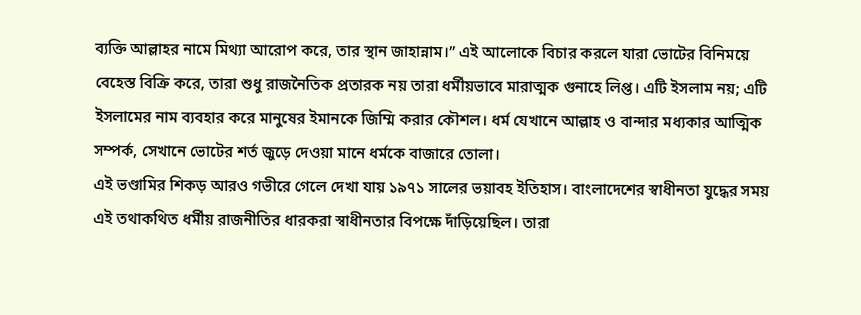ব্যক্তি আল্লাহর নামে মিথ্যা আরোপ করে, তার স্থান জাহান্নাম।” এই আলোকে বিচার করলে যারা ভোটের বিনিময়ে বেহেস্ত বিক্রি করে, তারা শুধু রাজনৈতিক প্রতারক নয় তারা ধর্মীয়ভাবে মারাত্মক গুনাহে লিপ্ত। এটি ইসলাম নয়; এটি ইসলামের নাম ব্যবহার করে মানুষের ইমানকে জিম্মি করার কৌশল। ধর্ম যেখানে আল্লাহ ও বান্দার মধ্যকার আত্মিক সম্পর্ক, সেখানে ভোটের শর্ত জুড়ে দেওয়া মানে ধর্মকে বাজারে তোলা।
এই ভণ্ডামির শিকড় আরও গভীরে গেলে দেখা যায় ১৯৭১ সালের ভয়াবহ ইতিহাস। বাংলাদেশের স্বাধীনতা যুদ্ধের সময় এই তথাকথিত ধর্মীয় রাজনীতির ধারকরা স্বাধীনতার বিপক্ষে দাঁড়িয়েছিল। তারা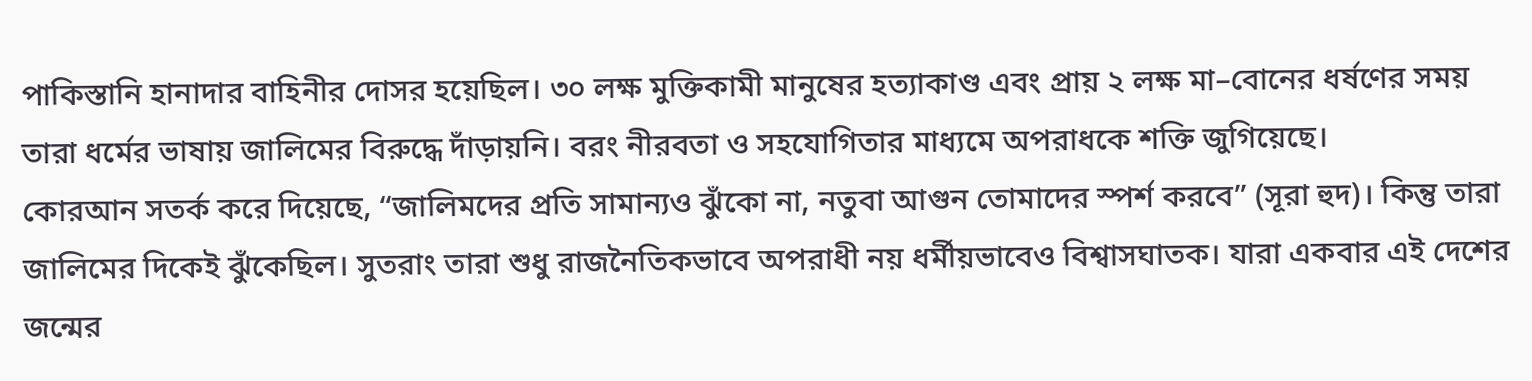পাকিস্তানি হানাদার বাহিনীর দোসর হয়েছিল। ৩০ লক্ষ মুক্তিকামী মানুষের হত্যাকাণ্ড এবং প্রায় ২ লক্ষ মা–বোনের ধর্ষণের সময় তারা ধর্মের ভাষায় জালিমের বিরুদ্ধে দাঁড়ায়নি। বরং নীরবতা ও সহযোগিতার মাধ্যমে অপরাধকে শক্তি জুগিয়েছে।
কোরআন সতর্ক করে দিয়েছে, “জালিমদের প্রতি সামান্যও ঝুঁকো না, নতুবা আগুন তোমাদের স্পর্শ করবে” (সূরা হুদ)। কিন্তু তারা জালিমের দিকেই ঝুঁকেছিল। সুতরাং তারা শুধু রাজনৈতিকভাবে অপরাধী নয় ধর্মীয়ভাবেও বিশ্বাসঘাতক। যারা একবার এই দেশের জন্মের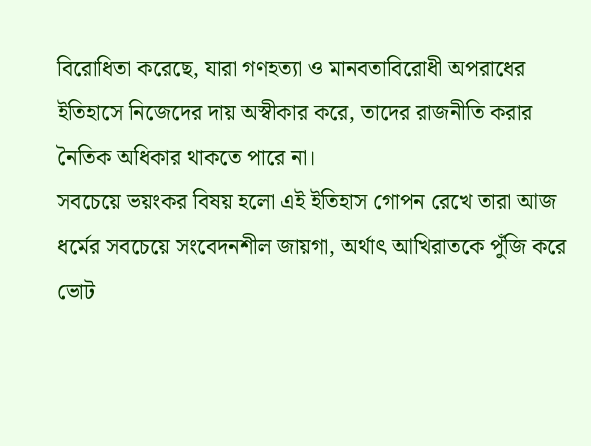বিরোধিতা করেছে, যারা গণহত্যা ও মানবতাবিরোধী অপরাধের ইতিহাসে নিজেদের দায় অস্বীকার করে, তাদের রাজনীতি করার নৈতিক অধিকার থাকতে পারে না।
সবচেয়ে ভয়ংকর বিষয় হলো এই ইতিহাস গোপন রেখে তারা আজ ধর্মের সবচেয়ে সংবেদনশীল জায়গা, অর্থাৎ আখিরাতকে পুঁজি করে ভোট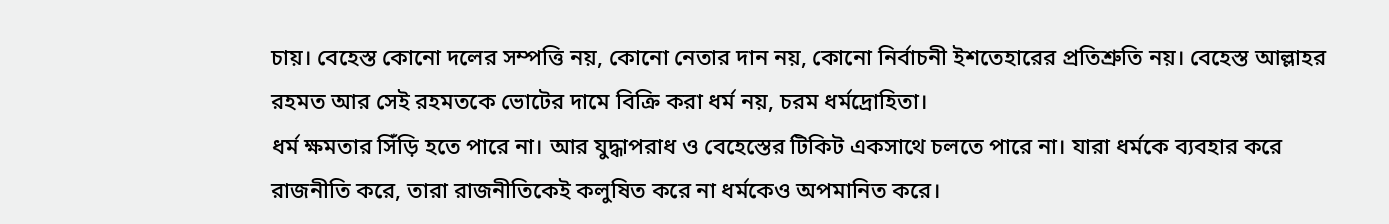চায়। বেহেস্ত কোনো দলের সম্পত্তি নয়, কোনো নেতার দান নয়, কোনো নির্বাচনী ইশতেহারের প্রতিশ্রুতি নয়। বেহেস্ত আল্লাহর রহমত আর সেই রহমতকে ভোটের দামে বিক্রি করা ধর্ম নয়, চরম ধর্মদ্রোহিতা।
ধর্ম ক্ষমতার সিঁড়ি হতে পারে না। আর যুদ্ধাপরাধ ও বেহেস্তের টিকিট একসাথে চলতে পারে না। যারা ধর্মকে ব্যবহার করে রাজনীতি করে, তারা রাজনীতিকেই কলুষিত করে না ধর্মকেও অপমানিত করে।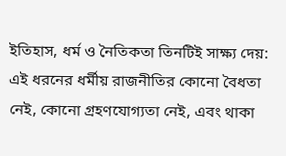ইতিহাস, ধর্ম ও নৈতিকতা তিনটিই সাক্ষ্য দেয়: এই ধরনের ধর্মীয় রাজনীতির কোনো বৈধতা নেই, কোনো গ্রহণযোগ্যতা নেই, এবং থাকা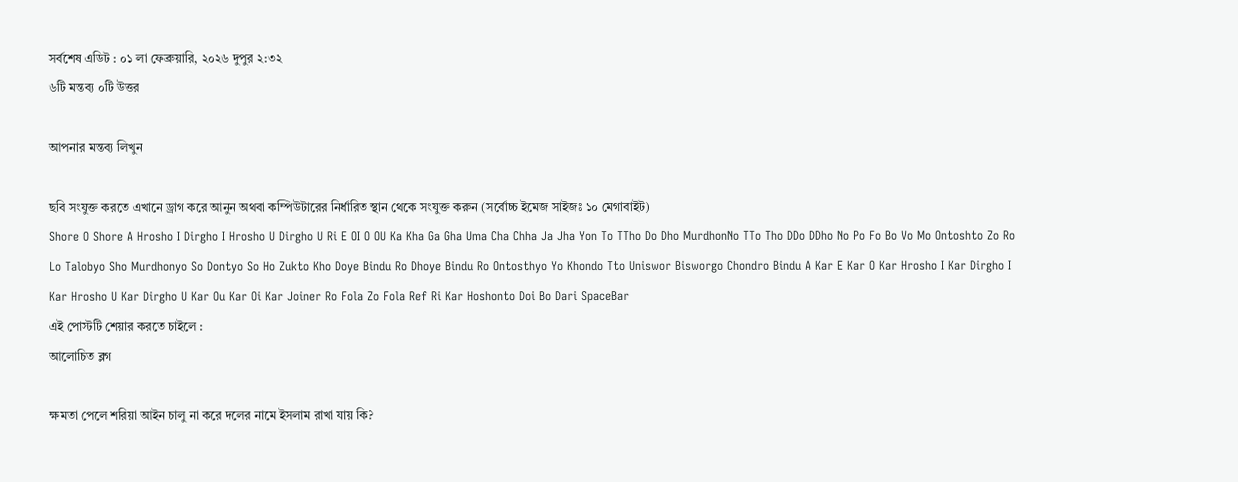সর্বশেষ এডিট : ০১ লা ফেব্রুয়ারি, ২০২৬ দুপুর ২:৩২
৬টি মন্তব্য ০টি উত্তর

আপনার মন্তব্য লিখুন

ছবি সংযুক্ত করতে এখানে ড্রাগ করে আনুন অথবা কম্পিউটারের নির্ধারিত স্থান থেকে সংযুক্ত করুন (সর্বোচ্চ ইমেজ সাইজঃ ১০ মেগাবাইট)
Shore O Shore A Hrosho I Dirgho I Hrosho U Dirgho U Ri E OI O OU Ka Kha Ga Gha Uma Cha Chha Ja Jha Yon To TTho Do Dho MurdhonNo TTo Tho DDo DDho No Po Fo Bo Vo Mo Ontoshto Zo Ro Lo Talobyo Sho Murdhonyo So Dontyo So Ho Zukto Kho Doye Bindu Ro Dhoye Bindu Ro Ontosthyo Yo Khondo Tto Uniswor Bisworgo Chondro Bindu A Kar E Kar O Kar Hrosho I Kar Dirgho I Kar Hrosho U Kar Dirgho U Kar Ou Kar Oi Kar Joiner Ro Fola Zo Fola Ref Ri Kar Hoshonto Doi Bo Dari SpaceBar
এই পোস্টটি শেয়ার করতে চাইলে :
আলোচিত ব্লগ

ক্ষমতা পেলে শরিয়া আইন চালু না করে দলের নামে ইসলাম রাখা যায় কি?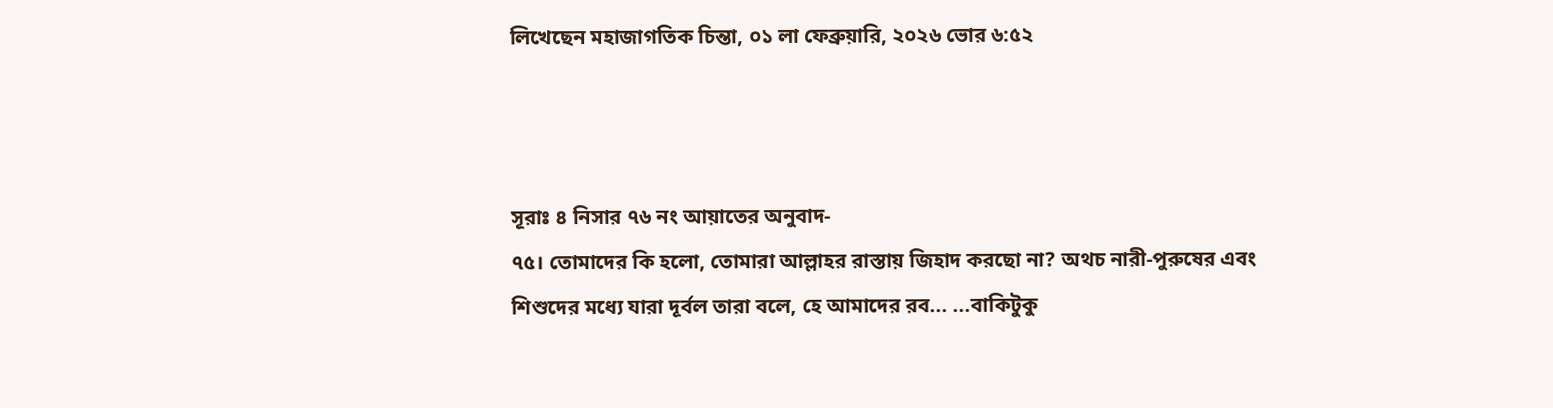লিখেছেন মহাজাগতিক চিন্তা, ০১ লা ফেব্রুয়ারি, ২০২৬ ভোর ৬:৫২



সূরাঃ ৪ নিসার ৭৬ নং আয়াতের অনুবাদ-
৭৫। তোমাদের কি হলো, তোমারা আল্লাহর রাস্তায় জিহাদ করছো না? অথচ নারী-পুরুষের এবং শিশুদের মধ্যে যারা দূর্বল তারা বলে, হে আমাদের রব... ...বাকিটুকু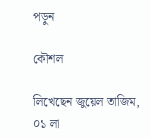পড়ুন

কৌশল

লিখেছেন জুয়েল তাজিম, ০১ লা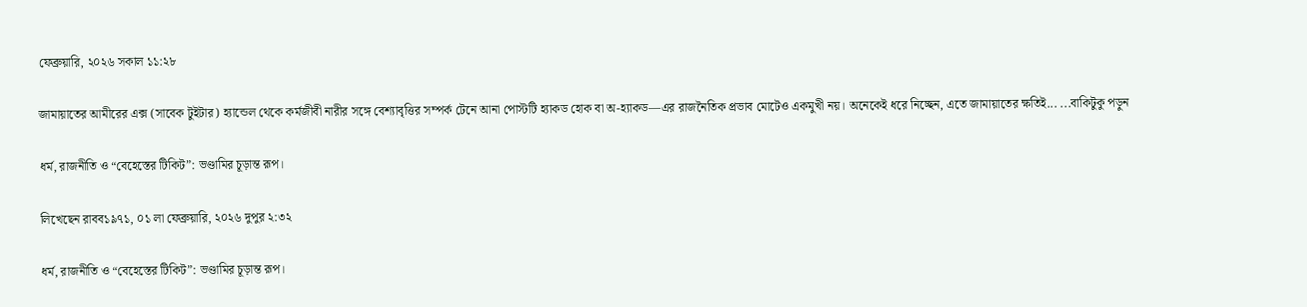ফেব্রুয়ারি, ২০২৬ সকাল ১১:২৮

জামায়াতের আমীরের এক্স (সাবেক টুইটার) হ্যান্ডেল থেকে কর্মজীবী নারীর সঙ্গে বেশ্যাবৃত্তির সম্পর্ক টেনে আনা পোস্টটি হ্যাকড হোক বা অ-হ্যাকড—এর রাজনৈতিক প্রভাব মোটেও একমুখী নয়। অনেকেই ধরে নিচ্ছেন, এতে জামায়াতের ক্ষতিই... ...বাকিটুকু পড়ুন

ধর্ম, রাজনীতি ও “বেহেস্তের টিকিট”: ভণ্ডামির চূড়ান্ত রূপ।

লিখেছেন রাবব১৯৭১, ০১ লা ফেব্রুয়ারি, ২০২৬ দুপুর ২:৩২

ধর্ম, রাজনীতি ও “বেহেস্তের টিকিট”: ভণ্ডামির চূড়ান্ত রূপ।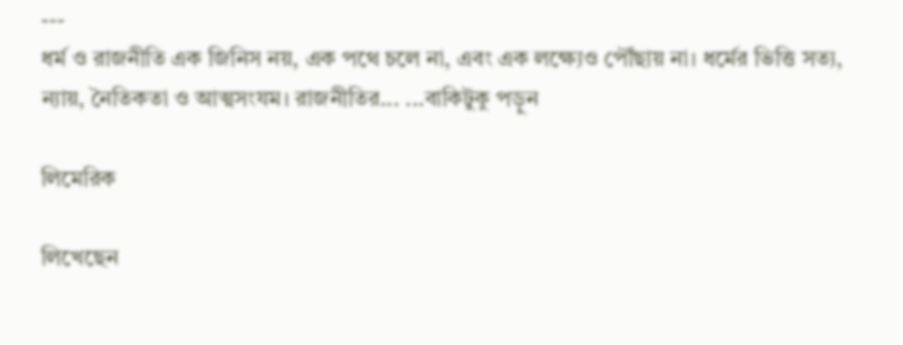---
ধর্ম ও রাজনীতি এক জিনিস নয়, এক পথে চলে না, এবং এক লক্ষ্যেও পৌঁছায় না। ধর্মের ভিত্তি সত্য, ন্যায়, নৈতিকতা ও আত্মসংযম। রাজনীতির... ...বাকিটুকু পড়ুন

লিমেরিক

লিখেছেন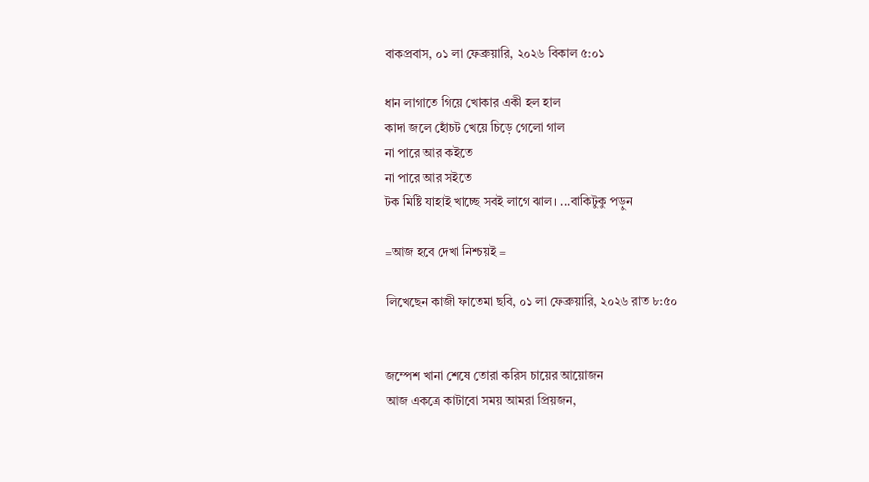বাকপ্রবাস, ০১ লা ফেব্রুয়ারি, ২০২৬ বিকাল ৫:০১

ধান লাগাতে গিয়ে খোকার একী হল হাল
কাদা জলে হোঁচট খেয়ে চিড়ে গেলো গাল
না পারে আর কইতে
না পারে আর সইতে
টক মিষ্টি যাহাই খাচ্ছে সবই লাগে ঝাল। ...বাকিটুকু পড়ুন

=আজ হবে দেখা নিশ্চয়ই =

লিখেছেন কাজী ফাতেমা ছবি, ০১ লা ফেব্রুয়ারি, ২০২৬ রাত ৮:৫০


জম্পেশ খানা শেষে তোরা করিস চায়ের আয়োজন
আজ একত্রে কাটাবো সময় আমরা প্রিয়জন,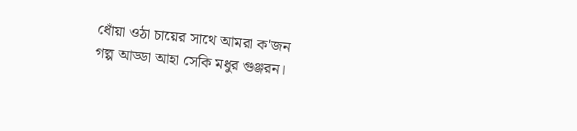ধোঁয়া ওঠা চায়ের সাথে আমরা ক'জন
গল্প আড্ডা আহা সেকি মধুর গুঞ্জরন।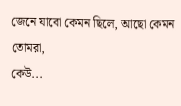জেনে যাবো কেমন ছিলে, আছো কেমন তোমরা,
কেউ...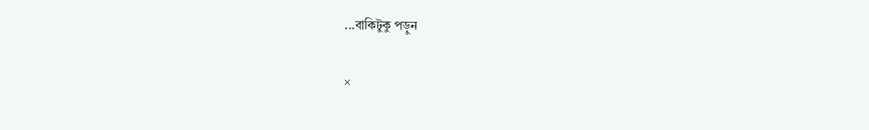...বাকিটুকু পড়ুন

×